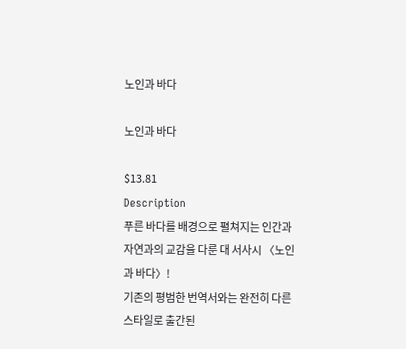노인과 바다

노인과 바다

$13.81
Description
푸른 바다를 배경으로 펼쳐지는 인간과 자연과의 교감을 다룬 대 서사시 〈노인과 바다〉!
기존의 평범한 번역서와는 완전히 다른 스타일로 출간된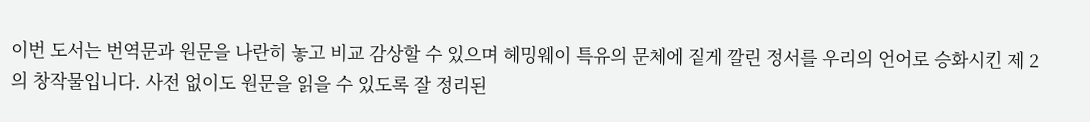이번 도서는 번역문과 원문을 나란히 놓고 비교 감상할 수 있으며 헤밍웨이 특유의 문체에 짙게 깔린 정서를 우리의 언어로 승화시킨 제 2의 창작물입니다. 사전 없이도 원문을 읽을 수 있도록 잘 정리된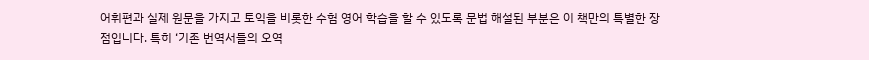어휘편과 실제 원문을 가지고 토익을 비롯한 수험 영어 학습을 할 수 있도록 문법 해설된 부분은 이 책만의 특별한 장점입니다. 특히 ‘기존 번역서들의 오역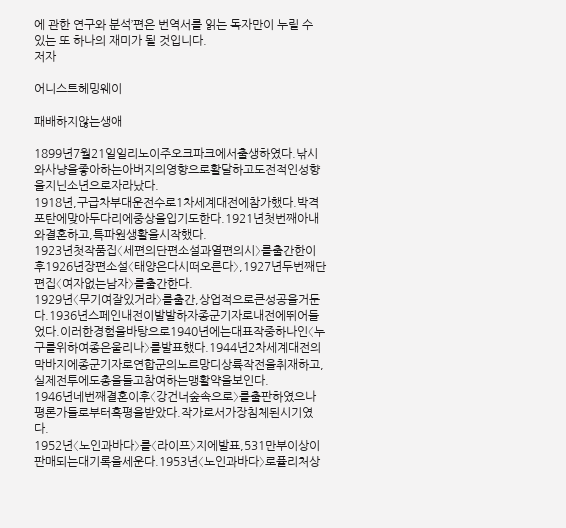에 관한 연구와 분석’편은 번역서를 읽는 독자만이 누릴 수 있는 또 하나의 재미가 될 것입니다.
저자

어니스트헤밍웨이

패배하지않는생애

1899년7월21일일리노이주오크파크에서출생하였다.낚시와사냥을좋아하는아버지의영향으로활달하고도전적인성향을지닌소년으로자라났다.
1918년,구급차부대운전수로1차세계대전에참가했다.박격포탄에맞아두다리에중상을입기도한다.1921년첫번째아내와결혼하고,특파원생활을시작했다.
1923년첫작품집〈세편의단편소설과열편의시〉를출간한이후1926년장편소설〈태양은다시떠오른다〉,1927년두번째단편집〈여자없는남자〉를출간한다.
1929년〈무기여잘있거라〉를출간,상업적으로큰성공을거둔다.1936년스페인내전이발발하자종군기자로내전에뛰어들었다.이러한경험을바탕으로1940년에는대표작중하나인〈누구를위하여종은울리나〉를발표했다.1944년2차세계대전의막바지에종군기자로연합군의노르망디상륙작전을취재하고,실제전투에도총을들고참여하는맹활약을보인다.
1946년네번째결혼이후〈강건너숲속으로〉를출판하였으나평론가들로부터혹평을받았다.작가로서가장침체된시기였다.
1952년〈노인과바다〉를〈라이프〉지에발표,531만부이상이판매되는대기록을세운다.1953년〈노인과바다〉로퓰리처상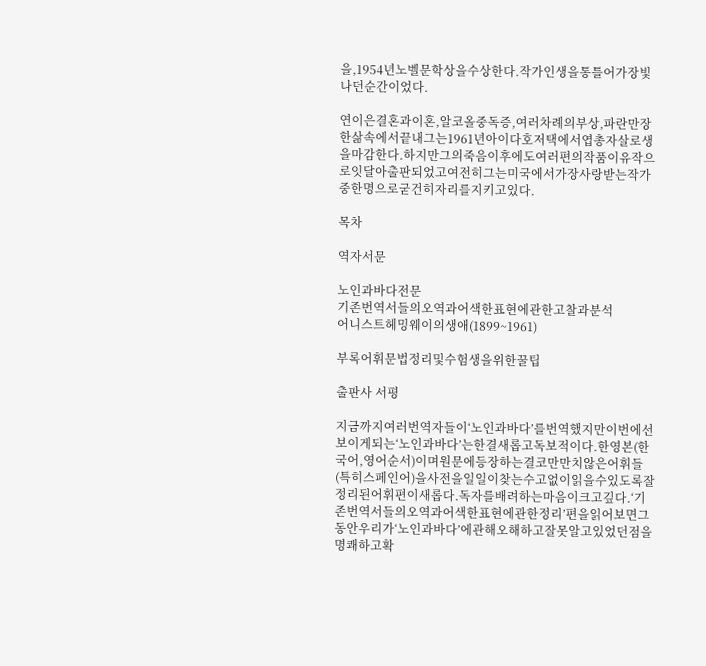을,1954년노벨문학상을수상한다.작가인생을통틀어가장빛나던순간이었다.

연이은결혼과이혼,알코올중독증,여러차례의부상,파란만장한삶속에서끝내그는1961년아이다호저택에서엽총자살로생을마감한다.하지만그의죽음이후에도여러편의작품이유작으로잇달아출판되었고여전히그는미국에서가장사랑받는작가중한명으로굳건히자리를지키고있다.

목차

역자서문

노인과바다전문
기존번역서들의오역과어색한표현에관한고찰과분석
어니스트헤밍웨이의생애(1899~1961)

부록어휘문법정리및수험생을위한꿀팁

출판사 서평

지금까지여러번역자들이‘노인과바다’를번역했지만이번에선보이게되는‘노인과바다’는한결새롭고독보적이다.한영본(한국어,영어순서)이며원문에등장하는결코만만치않은어휘들(특히스페인어)을사전을일일이찾는수고없이읽을수있도록잘정리된어휘편이새롭다.독자를배려하는마음이크고깊다.‘기존번역서들의오역과어색한표현에관한정리’편을읽어보면그동안우리가‘노인과바다’에관해오해하고잘못알고있었던점을명쾌하고확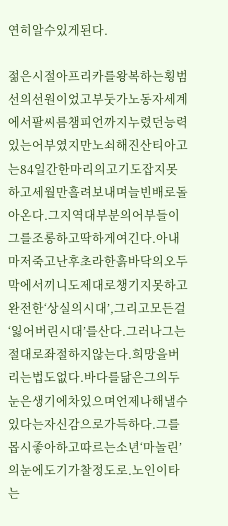연히알수있게된다.

젊은시절아프리카를왕복하는횡범선의선원이었고부둣가노동자세계에서팔씨름챔피언까지누렸던능력있는어부였지만노쇠해진산티아고는84일간한마리의고기도잡지못하고세월만흘려보내며늘빈배로돌아온다.그지역대부분의어부들이그를조롱하고딱하게여긴다.아내마저죽고난후초라한흙바닥의오두막에서끼니도제대로챙기지못하고완전한‘상실의시대’,그리고모든걸‘잃어버린시대’를산다.그러나그는절대로좌절하지않는다.희망을버리는법도없다.바다를닮은그의두눈은생기에차있으며언제나해낼수있다는자신감으로가득하다.그를몹시좋아하고따르는소년‘마놀린’의눈에도기가찰정도로.노인이타는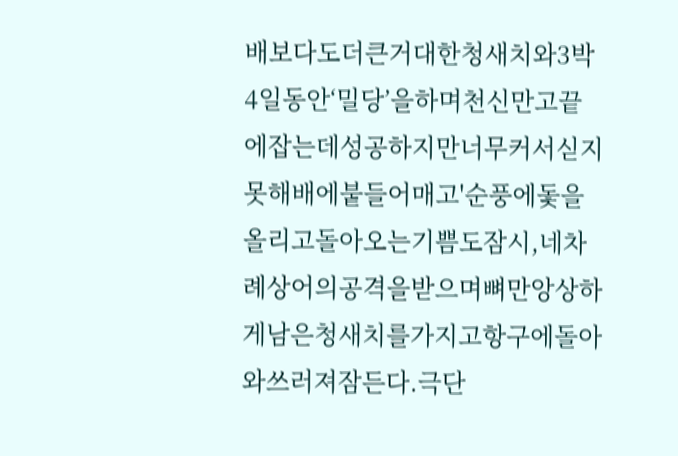배보다도더큰거대한청새치와3박4일동안‘밀당’을하며천신만고끝에잡는데성공하지만너무커서싣지못해배에붙들어매고'순풍에돛을올리고돌아오는기쁨도잠시,네차례상어의공격을받으며뼈만앙상하게남은청새치를가지고항구에돌아와쓰러져잠든다.극단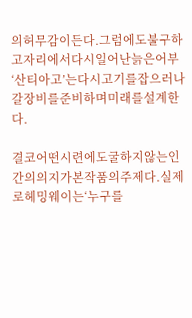의허무감이든다.그럼에도불구하고자리에서다시일어난늙은어부‘산티아고’는다시고기를잡으러나갈장비를준비하며미래를설계한다.

결코어떤시련에도굴하지않는인간의의지가본작품의주제다.실제로헤밍웨이는‘누구를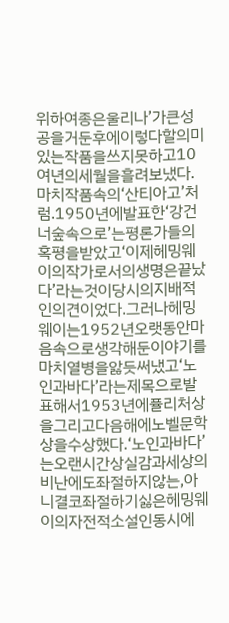위하여종은울리나’가큰성공을거둔후에이렇다할의미있는작품을쓰지못하고10여년의세월을흘려보냈다.마치작품속의‘산티아고’처럼.1950년에발표한‘강건너숲속으로’는평론가들의혹평을받았고‘이제헤밍웨이의작가로서의생명은끝났다’라는것이당시의지배적인의견이었다.그러나헤밍웨이는1952년오랫동안마음속으로생각해둔이야기를마치열병을앓듯써냈고‘노인과바다’라는제목으로발표해서1953년에퓰리처상을그리고다음해에노벨문학상을수상했다.‘노인과바다’는오랜시간상실감과세상의비난에도좌절하지않는,아니결코좌절하기싫은헤밍웨이의자전적소설인동시에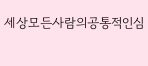세상모든사람의공통적인심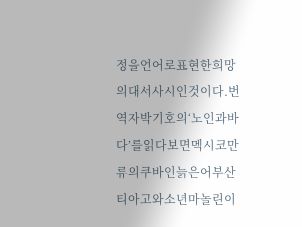정을언어로표현한희망의대서사시인것이다.번역자박기호의‘노인과바다’를읽다보면멕시코만류의쿠바인늙은어부산티아고와소년마놀린이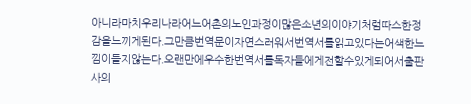아니라마치우리나라어느어촌의노인과정이많은소년의이야기처럼따스한정감을느끼게된다.그만큼번역문이자연스러워서번역서를읽고있다는어색한느낌이들지않는다.오랜만에우수한번역서를독자들에게전할수있게되어서출판사의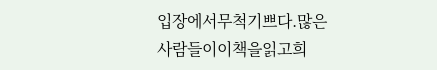입장에서무척기쁘다.많은사람들이이책을읽고희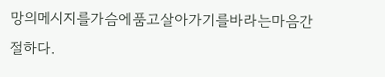망의메시지를가슴에품고살아가기를바라는마음간절하다.